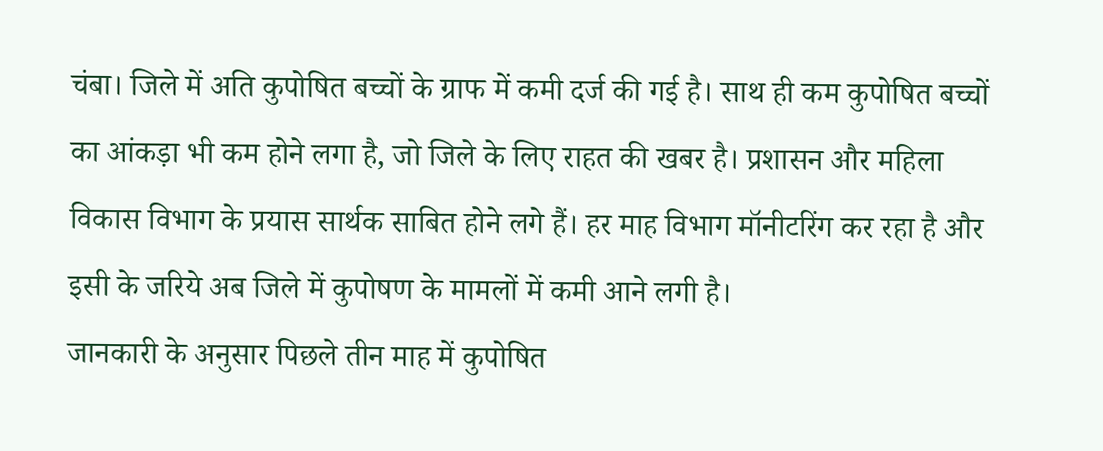चंबा। जिले में अति कुपोषित बच्चों के ग्राफ में कमी दर्ज की गई है। साथ ही कम कुपोषित बच्चों का आंकड़ा भी कम होने लगा है, जो जिले के लिए राहत की खबर है। प्रशासन और महिला विकास विभाग के प्रयास सार्थक साबित होने लगे हैं। हर माह विभाग मॉनीटरिंग कर रहा है और इसी के जरिये अब जिले में कुपोषण के मामलों में कमी आने लगी है।
जानकारी के अनुसार पिछले तीन माह में कुपोषित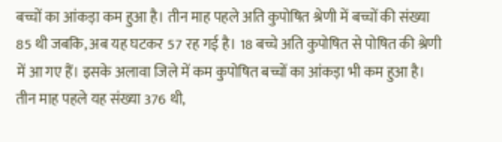बच्चों का आंकड़ा कम हुआ है। तीन माह पहले अति कुपोषित श्रेणी में बच्चों की संख्या 85 थी जबकि, अब यह घटकर 57 रह गई है। 18 बच्चे अति कुपोषित से पोषित की श्रेणी में आ गए हैं। इसके अलावा जिले में कम कुपोषित बच्चों का आंकड़ा भी कम हुआ है। तीन माह पहले यह संख्या 376 थी,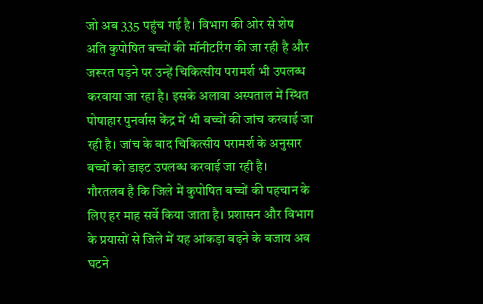जो अब 335 पहुंच गई है। विभाग की ओर से शेष अति कुपोषित बच्चों की मॉनीटरिंग की जा रही है और जरूरत पड़ने पर उन्हें चिकित्सीय परामर्श भी उपलब्ध करवाया जा रहा है। इसके अलावा अस्पताल में स्थित पोषाहार पुनर्वास केंद्र में भी बच्चों की जांच करवाई जा रही है। जांच के बाद चिकित्सीय परामर्श के अनुसार बच्चों को डाइट उपलब्ध करवाई जा रही है।
गौरतलब है कि जिले में कुपोषित बच्चों की पहचान के लिए हर माह सर्वे किया जाता है। प्रशासन और विभाग के प्रयासों से जिले में यह आंकड़ा बढ़ने के बजाय अब घटने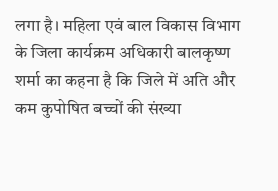लगा है। महिला एवं बाल विकास विभाग के जिला कार्यक्रम अधिकारी बालकृष्ण शर्मा का कहना है कि जिले में अति और कम कुपोषित बच्चों की संख्या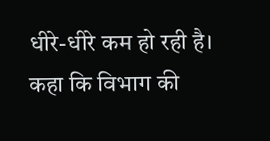धीरे-धीरे कम हो रही है। कहा कि विभाग की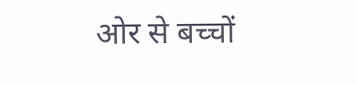ओर से बच्चों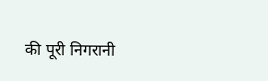की पूरी निगरानी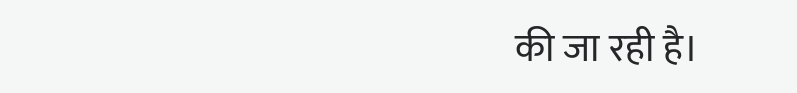की जा रही है।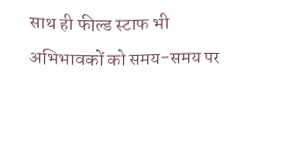साथ ही फील्ड स्टाफ भी अभिभावकों को समय-समय पर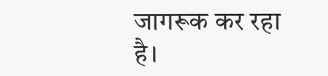जागरूक कर रहा है।